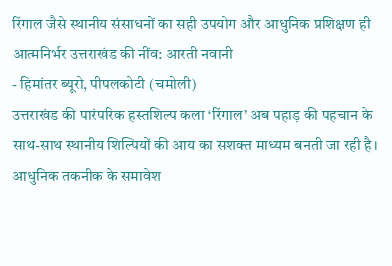रिंगाल जैसे स्थानीय संसाधनों का सही उपयोग और आधुनिक प्रशिक्षण ही आत्मनिर्भर उत्तराखंड की नींव: आरती नवानी
- हिमांतर ब्यूरो, पीपलकोटी (चमोली)
उत्तराखंड की पारंपरिक हस्तशिल्प कला ‘रिंगाल’ अब पहाड़ की पहचान के साथ-साथ स्थानीय शिल्पियों की आय का सशक्त माध्यम बनती जा रही है। आधुनिक तकनीक के समावेश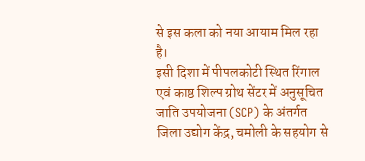से इस कला को नया आयाम मिल रहा है।
इसी दिशा में पीपलकोटी स्थित रिंगाल एवं काष्ठ शिल्प ग्रोथ सेंटर में अनुसूचित जाति उपयोजना (SCP) के अंतर्गत जिला उद्योग केंद्र, चमोली के सहयोग से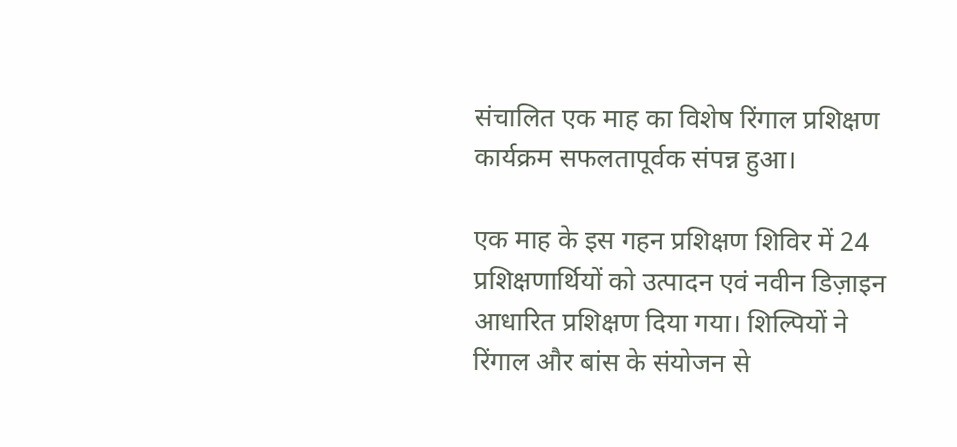संचालित एक माह का विशेष रिंगाल प्रशिक्षण कार्यक्रम सफलतापूर्वक संपन्न हुआ।

एक माह के इस गहन प्रशिक्षण शिविर में 24 प्रशिक्षणार्थियों को उत्पादन एवं नवीन डिज़ाइन आधारित प्रशिक्षण दिया गया। शिल्पियों ने रिंगाल और बांस के संयोजन से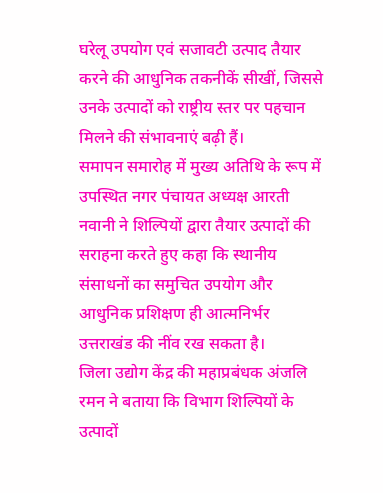घरेलू उपयोग एवं सजावटी उत्पाद तैयार करने की आधुनिक तकनीकें सीखीं, जिससे उनके उत्पादों को राष्ट्रीय स्तर पर पहचान मिलने की संभावनाएं बढ़ी हैं।
समापन समारोह में मुख्य अतिथि के रूप में उपस्थित नगर पंचायत अध्यक्ष आरती नवानी ने शिल्पियों द्वारा तैयार उत्पादों की सराहना करते हुए कहा कि स्थानीय संसाधनों का समुचित उपयोग और आधुनिक प्रशिक्षण ही आत्मनिर्भर उत्तराखंड की नींव रख सकता है।
जिला उद्योग केंद्र की महाप्रबंधक अंजलि रमन ने बताया कि विभाग शिल्पियों के उत्पादों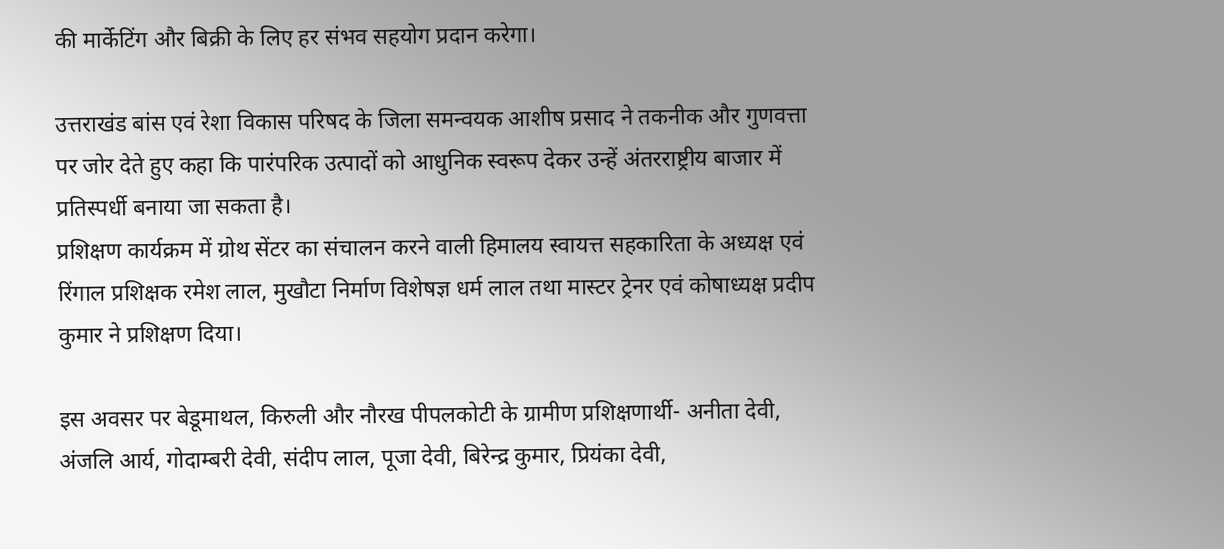की मार्केटिंग और बिक्री के लिए हर संभव सहयोग प्रदान करेगा।

उत्तराखंड बांस एवं रेशा विकास परिषद के जिला समन्वयक आशीष प्रसाद ने तकनीक और गुणवत्ता पर जोर देते हुए कहा कि पारंपरिक उत्पादों को आधुनिक स्वरूप देकर उन्हें अंतरराष्ट्रीय बाजार में प्रतिस्पर्धी बनाया जा सकता है।
प्रशिक्षण कार्यक्रम में ग्रोथ सेंटर का संचालन करने वाली हिमालय स्वायत्त सहकारिता के अध्यक्ष एवं रिंगाल प्रशिक्षक रमेश लाल, मुखौटा निर्माण विशेषज्ञ धर्म लाल तथा मास्टर ट्रेनर एवं कोषाध्यक्ष प्रदीप कुमार ने प्रशिक्षण दिया।

इस अवसर पर बेडूमाथल, किरुली और नौरख पीपलकोटी के ग्रामीण प्रशिक्षणार्थी- अनीता देवी, अंजलि आर्य, गोदाम्बरी देवी, संदीप लाल, पूजा देवी, बिरेन्द्र कुमार, प्रियंका देवी,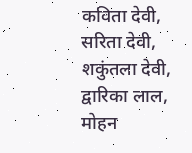कविता देवी, सरिता देवी, शकुंतला देवी, द्वारिका लाल, मोहन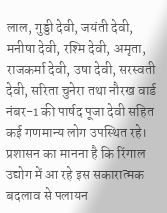लाल, गुड्डी देवी, जयंती देवी, मनीषा देवी, रश्मि देवी, अमृता, राजकर्मा देवी, उषा देवी, सरस्वती देवी, सरिता चुनेरा तथा नौरख वार्ड नंबर-1 की पार्षद पूजा देवी सहित कई गणमान्य लोग उपस्थित रहे।
प्रशासन का मानना है कि रिंगाल उद्योग में आ रहे इस सकारात्मक बदलाव से पलायन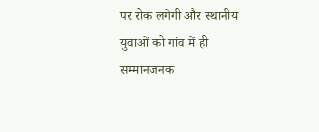पर रोक लगेगी और स्थानीय युवाओं को गांव में ही सम्मानजनक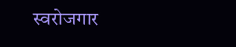स्वरोजगार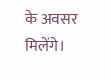के अवसर मिलेंगे।